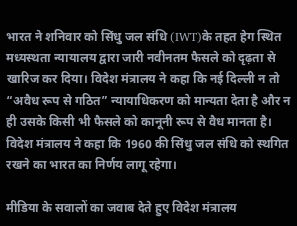भारत ने शनिवार को सिंधु जल संधि (IWT)के तहत हेग स्थित मध्यस्थता न्यायालय द्वारा जारी नवीनतम फैसले को दृढ़ता से खारिज कर दिया। विदेश मंत्रालय ने कहा कि नई दिल्ली न तो “अवैध रूप से गठित” न्यायाधिकरण को मान्यता देता है और न ही उसके किसी भी फैसले को कानूनी रूप से वैध मानता है। विदेश मंत्रालय ने कहा कि 1960 की सिंधु जल संधि को स्थगित रखने का भारत का निर्णय लागू रहेगा।

मीडिया के सवालों का जवाब देते हुए विदेश मंत्रालय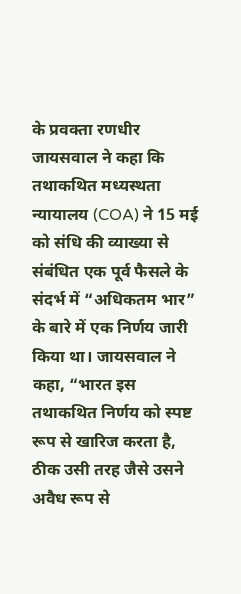के प्रवक्ता रणधीर जायसवाल ने कहा कि तथाकथित मध्यस्थता न्यायालय (COA) ने 15 मई को संधि की व्याख्या से संबंधित एक पूर्व फैसले के संदर्भ में “अधिकतम भार” के बारे में एक निर्णय जारी किया था। जायसवाल ने कहा, “भारत इस तथाकथित निर्णय को स्पष्ट रूप से खारिज करता है, ठीक उसी तरह जैसे उसने अवैध रूप से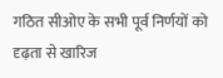गठित सीओए के सभी पूर्व निर्णयों को दृढ़ता से खारिज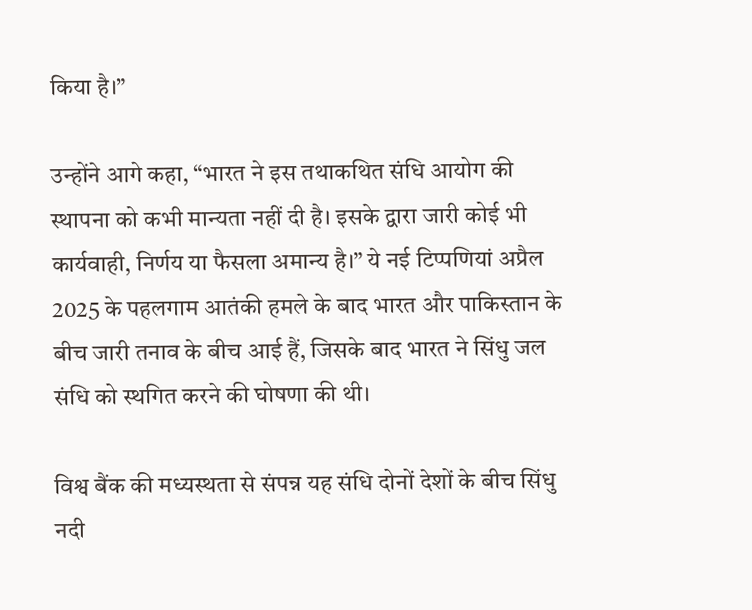किया है।”

उन्होंने आगे कहा, “भारत ने इस तथाकथित संधि आयोग की स्थापना को कभी मान्यता नहीं दी है। इसके द्वारा जारी कोई भी कार्यवाही, निर्णय या फैसला अमान्य है।” ये नई टिप्पणियां अप्रैल 2025 के पहलगाम आतंकी हमले के बाद भारत और पाकिस्तान के बीच जारी तनाव के बीच आई हैं, जिसके बाद भारत ने सिंधु जल संधि को स्थगित करने की घोषणा की थी।

विश्व बैंक की मध्यस्थता से संपन्न यह संधि दोनों देशों के बीच सिंधु नदी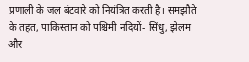प्रणाली के जल बंटवारे को नियंत्रित करती है। समझौते के तहत, पाकिस्तान को पश्चिमी नदियों- सिंधु, झेलम और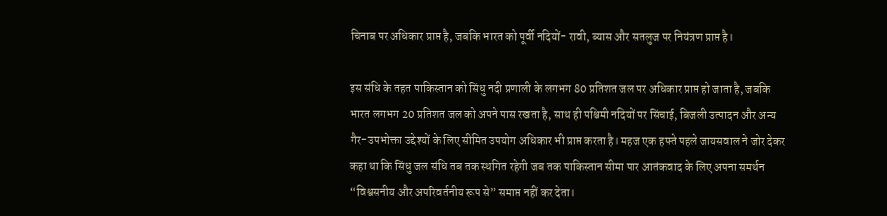चिनाब पर अधिकार प्राप्त है, जबकि भारत को पूर्वी नदियों- रावी, ब्यास और सतलुज पर नियंत्रण प्राप्त है।

इस संधि के तहत पाकिस्तान को सिंधु नदी प्रणाली के लगभग 80 प्रतिशत जल पर अधिकार प्राप्त हो जाता है, जबकि भारत लगभग 20 प्रतिशत जल को अपने पास रखता है, साथ ही पश्चिमी नदियों पर सिंचाई, बिजली उत्पादन और अन्य गैर-उपभोक्ता उद्देश्यों के लिए सीमित उपयोग अधिकार भी प्राप्त करता है। महज एक हफ्ते पहले जायसवाल ने जोर देकर कहा था कि सिंधु जल संधि तब तक स्थगित रहेगी जब तक पाकिस्तान सीमा पार आतंकवाद के लिए अपना समर्थन “विश्वसनीय और अपरिवर्तनीय रूप से” समाप्त नहीं कर देता।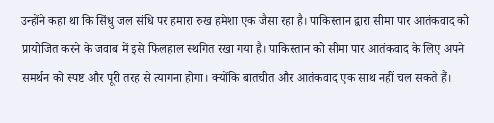उन्होंने कहा था कि सिंधु जल संधि पर हमारा रुख हमेशा एक जैसा रहा है। पाकिस्तान द्वारा सीमा पार आतंकवाद को प्रायोजित करने के जवाब में इसे फिलहाल स्थगित रखा गया है। पाकिस्तान को सीमा पार आतंकवाद के लिए अपने समर्थन को स्पष्ट और पूरी तरह से त्यागना होगा। क्योंकि बातचीत और आतंकवाद एक साथ नहीं चल सकते हैं।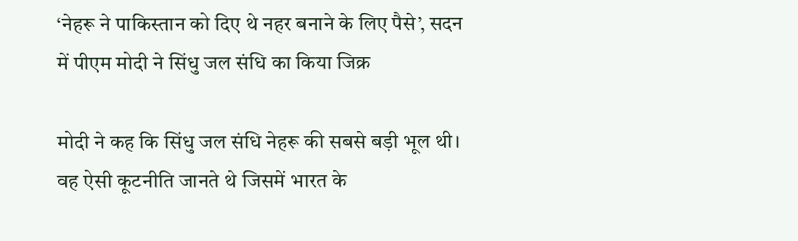‘नेहरू ने पाकिस्तान को दिए थे नहर बनाने के लिए पैसे’, सदन में पीएम मोदी ने सिंधु जल संधि का किया जिक्र

मोदी ने कह कि सिंधु जल संधि नेहरू की सबसे बड़ी भूल थी। वह ऐसी कूटनीति जानते थे जिसमें भारत के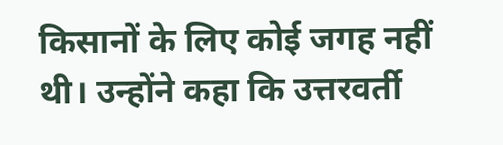किसानों के लिए कोई जगह नहीं थी। उन्होंने कहा कि उत्तरवर्ती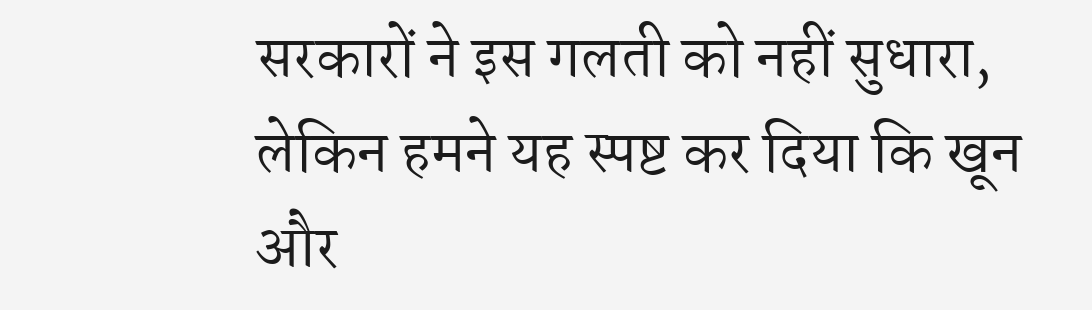सरकारों ने इस गलती को नहीं सुधारा, लेकिन हमने यह स्पष्ट कर दिया कि खून और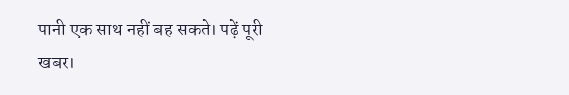पानी एक साथ नहीं बह सकते। पढ़ें पूरी खबर।